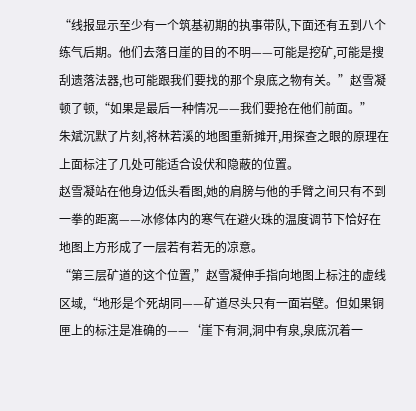“线报显示至少有一个筑基初期的执事带队,下面还有五到八个练气后期。他们去落日崖的目的不明——可能是挖矿,可能是搜刮遗落法器,也可能跟我们要找的那个泉底之物有关。”赵雪凝顿了顿,“如果是最后一种情况——我们要抢在他们前面。”
朱斌沉默了片刻,将林若溪的地图重新摊开,用探查之眼的原理在上面标注了几处可能适合设伏和隐蔽的位置。
赵雪凝站在他身边低头看图,她的肩膀与他的手臂之间只有不到一拳的距离——冰修体内的寒气在避火珠的温度调节下恰好在地图上方形成了一层若有若无的凉意。
“第三层矿道的这个位置,”赵雪凝伸手指向地图上标注的虚线区域,“地形是个死胡同——矿道尽头只有一面岩壁。但如果铜匣上的标注是准确的——‘崖下有洞,洞中有泉,泉底沉着一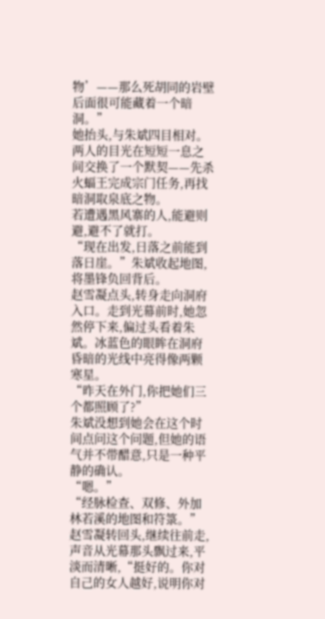物’——那么死胡同的岩壁后面很可能藏着一个暗洞。”
她抬头,与朱斌四目相对。
两人的目光在短短一息之间交换了一个默契——先杀火蝠王完成宗门任务,再找暗洞取泉底之物。
若遭遇黑风寨的人,能避则避,避不了就打。
“现在出发,日落之前能到落日崖。”朱斌收起地图,将墨锋负回背后。
赵雪凝点头,转身走向洞府入口。走到光幕前时,她忽然停下来,偏过头看着朱斌。冰蓝色的眼眸在洞府昏暗的光线中亮得像两颗寒星。
“昨天在外门,你把她们三个都照顾了?”
朱斌没想到她会在这个时间点问这个问题,但她的语气并不带醋意,只是一种平静的确认。
“嗯。”
“经脉检查、双修、外加林若溪的地图和符箓。”赵雪凝转回头,继续往前走,声音从光幕那头飘过来,平淡而清晰,“挺好的。你对自己的女人越好,说明你对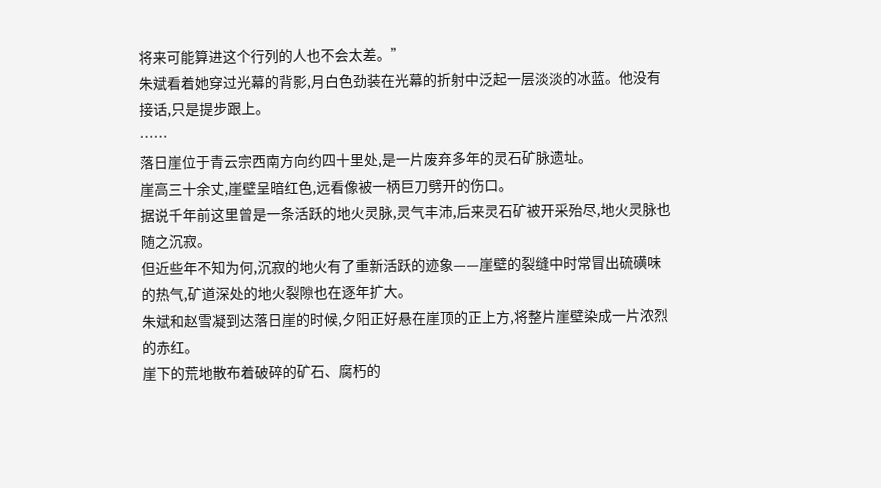将来可能算进这个行列的人也不会太差。”
朱斌看着她穿过光幕的背影,月白色劲装在光幕的折射中泛起一层淡淡的冰蓝。他没有接话,只是提步跟上。
……
落日崖位于青云宗西南方向约四十里处,是一片废弃多年的灵石矿脉遗址。
崖高三十余丈,崖壁呈暗红色,远看像被一柄巨刀劈开的伤口。
据说千年前这里曾是一条活跃的地火灵脉,灵气丰沛,后来灵石矿被开采殆尽,地火灵脉也随之沉寂。
但近些年不知为何,沉寂的地火有了重新活跃的迹象——崖壁的裂缝中时常冒出硫磺味的热气,矿道深处的地火裂隙也在逐年扩大。
朱斌和赵雪凝到达落日崖的时候,夕阳正好悬在崖顶的正上方,将整片崖壁染成一片浓烈的赤红。
崖下的荒地散布着破碎的矿石、腐朽的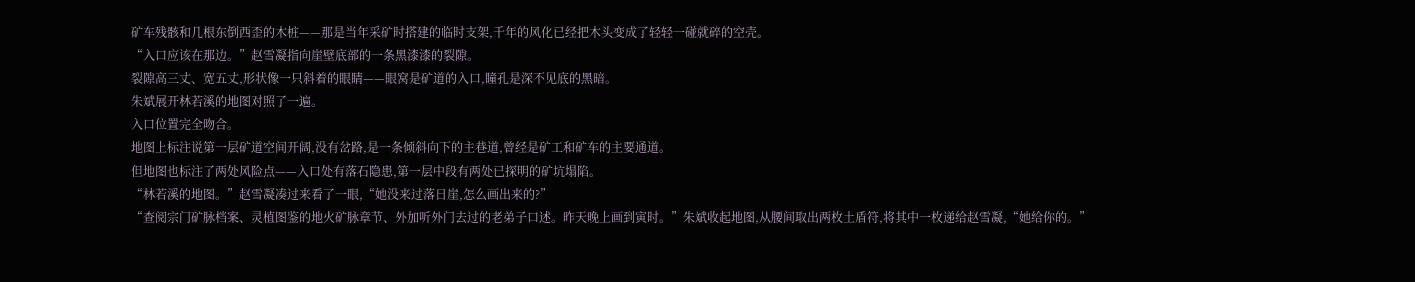矿车残骸和几根东倒西歪的木桩——那是当年采矿时搭建的临时支架,千年的风化已经把木头变成了轻轻一碰就碎的空壳。
“入口应该在那边。”赵雪凝指向崖壁底部的一条黑漆漆的裂隙。
裂隙高三丈、宽五丈,形状像一只斜着的眼睛——眼窝是矿道的入口,瞳孔是深不见底的黑暗。
朱斌展开林若溪的地图对照了一遍。
入口位置完全吻合。
地图上标注说第一层矿道空间开阔,没有岔路,是一条倾斜向下的主巷道,曾经是矿工和矿车的主要通道。
但地图也标注了两处风险点——入口处有落石隐患,第一层中段有两处已探明的矿坑塌陷。
“林若溪的地图。”赵雪凝凑过来看了一眼,“她没来过落日崖,怎么画出来的?”
“查阅宗门矿脉档案、灵植图鉴的地火矿脉章节、外加听外门去过的老弟子口述。昨天晚上画到寅时。”朱斌收起地图,从腰间取出两枚土盾符,将其中一枚递给赵雪凝,“她给你的。”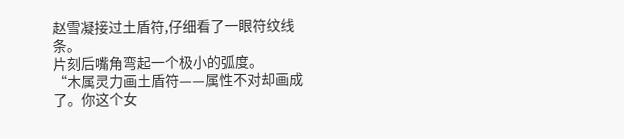赵雪凝接过土盾符,仔细看了一眼符纹线条。
片刻后嘴角弯起一个极小的弧度。
“木属灵力画土盾符——属性不对却画成了。你这个女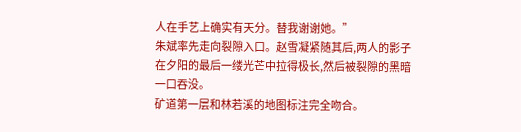人在手艺上确实有天分。替我谢谢她。”
朱斌率先走向裂隙入口。赵雪凝紧随其后,两人的影子在夕阳的最后一缕光芒中拉得极长,然后被裂隙的黑暗一口吞没。
矿道第一层和林若溪的地图标注完全吻合。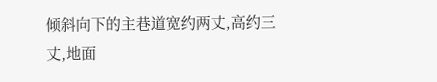倾斜向下的主巷道宽约两丈,高约三丈,地面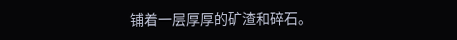铺着一层厚厚的矿渣和碎石。